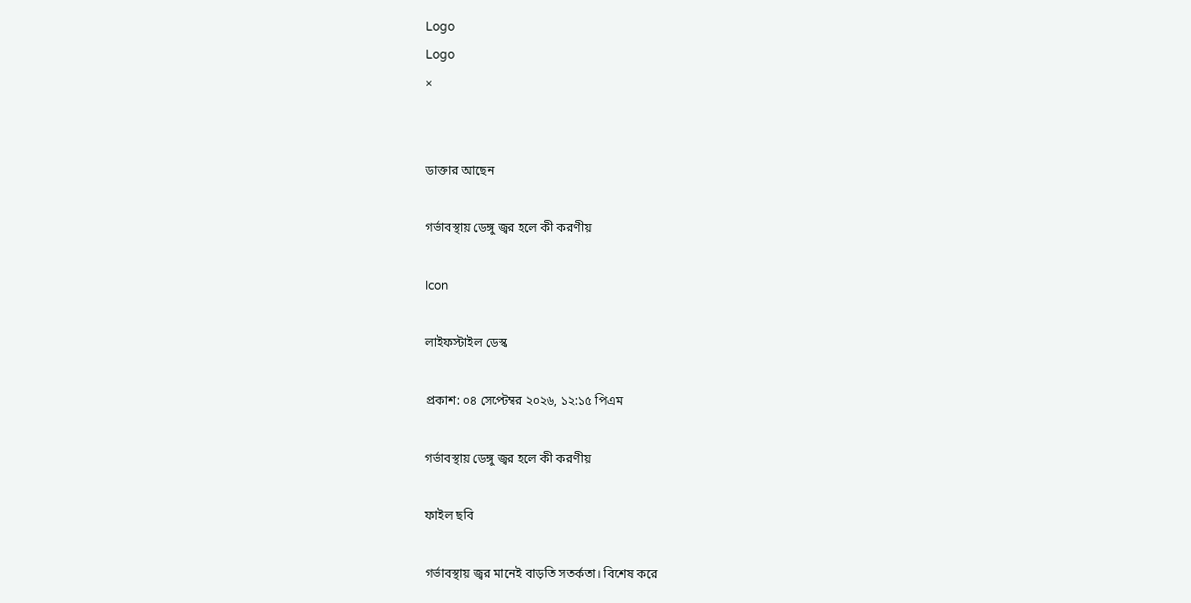Logo
Logo
×


ডাক্তার আছেন

গর্ভাবস্থায় ডেঙ্গু জ্বর হলে কী করণীয়

Icon

লাইফস্টাইল ডেস্ক

প্রকাশ: ০৪ সেপ্টেম্বর ২০২৬, ১২:১৫ পিএম

গর্ভাবস্থায় ডেঙ্গু জ্বর হলে কী করণীয়

ফাইল ছবি

গর্ভাবস্থায় জ্বর মানেই বাড়তি সতর্কতা। বিশেষ করে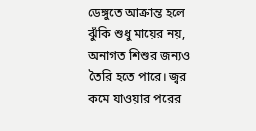ডেঙ্গুতে আক্রান্ত হলে ঝুঁকি শুধু মায়ের নয়, অনাগত শিশুর জন্যও তৈরি হতে পারে। জ্বর কমে যাওয়ার পরের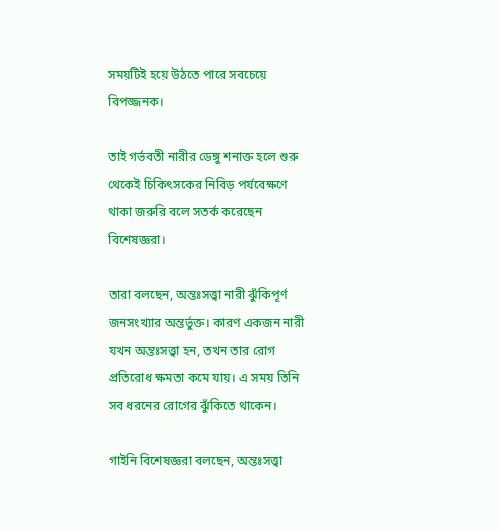সময়টিই হয়ে উঠতে পারে সবচেয়ে বিপজ্জনক।

তাই গর্ভবতী নারীর ডেঙ্গু শনাক্ত হলে শুরু থেকেই চিকিৎসকের নিবিড় পর্যবেক্ষণে থাকা জরুরি বলে সতর্ক করেছেন বিশেষজ্ঞরা।

তারা বলছেন, অন্তঃসত্ত্বা নারী ঝুঁকিপূর্ণ জনসংখ্যার অন্তর্ভুক্ত। কারণ একজন নারী যখন অন্তঃসত্ত্বা হন, তখন তার রোগ প্রতিরোধ ক্ষমতা কমে যায়। এ সময় তিনি সব ধরনের রোগের ঝুঁকিতে থাকেন।

গাইনি বিশেষজ্ঞরা বলছেন, অন্তঃসত্ত্বা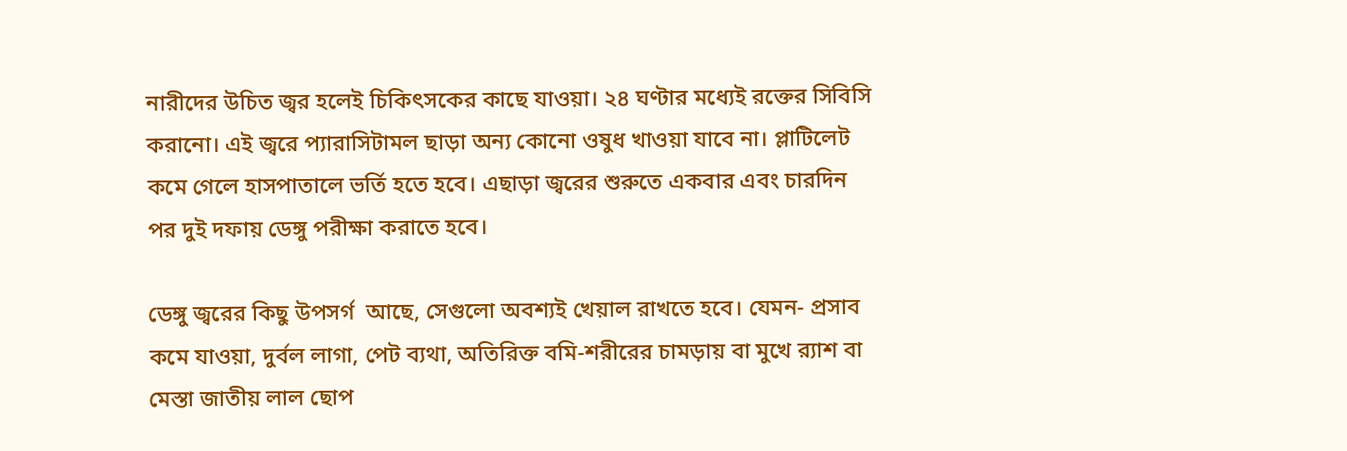নারীদের উচিত জ্বর হলেই চিকিৎসকের কাছে যাওয়া। ২৪ ঘণ্টার মধ্যেই রক্তের সিবিসি করানো। এই জ্বরে প্যারাসিটামল ছাড়া অন্য কোনো ওষুধ খাওয়া যাবে না। প্লাটিলেট কমে গেলে হাসপাতালে ভর্তি হতে হবে। এছাড়া জ্বরের শুরুতে একবার এবং চারদিন পর দুই দফায় ডেঙ্গু পরীক্ষা করাতে হবে।

ডেঙ্গু জ্বরের কিছু উপসর্গ  আছে, সেগুলো অবশ্যই খেয়াল রাখতে হবে। যেমন- প্রসাব কমে যাওয়া, দুর্বল লাগা, পেট ব্যথা, অতিরিক্ত বমি-শরীরের চামড়ায় বা মুখে র‌্যাশ বা মেস্তা জাতীয় লাল ছোপ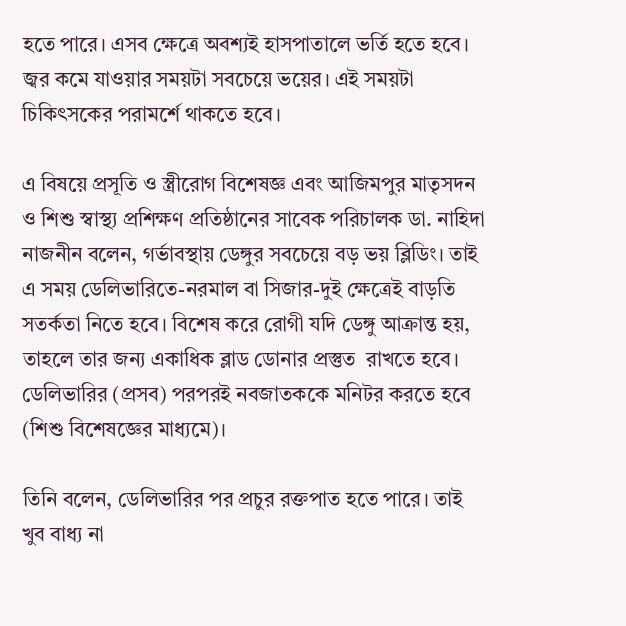হতে পারে। এসব ক্ষেত্রে অবশ্যই হাসপাতালে ভর্তি হতে হবে। জ্বর কমে যাওয়ার সময়টা সবচেয়ে ভয়ের। এই সময়টা চিকিৎসকের পরামর্শে থাকতে হবে।

এ বিষয়ে প্রসূতি ও স্ত্রীরোগ বিশেষজ্ঞ এবং আজিমপুর মাতৃসদন ও শিশু স্বাস্থ্য প্রশিক্ষণ প্রতিষ্ঠানের সাবেক পরিচালক ডা. নাহিদা নাজনীন বলেন, গর্ভাবস্থায় ডেঙ্গুর সবচেয়ে বড় ভয় ব্লিডিং। তাই এ সময় ডেলিভারিতে-নরমাল বা সিজার-দুই ক্ষেত্রেই বাড়তি সতর্কতা নিতে হবে। বিশেষ করে রোগী যদি ডেঙ্গু আক্রান্ত হয়, তাহলে তার জন্য একাধিক ব্লাড ডোনার প্রস্তুত  রাখতে হবে। ডেলিভারির (প্রসব) পরপরই নবজাতককে মনিটর করতে হবে (শিশু বিশেষজ্ঞের মাধ্যমে)।

তিনি বলেন, ডেলিভারির পর প্রচুর রক্তপাত হতে পারে। তাই খুব বাধ্য না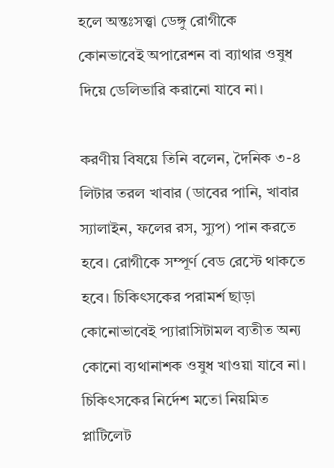হলে অন্তঃসত্ত্বা ডেঙ্গু রোগীকে কোনভাবেই অপারেশন বা ব্যাথার ওষুধ দিয়ে ডেলিভারি করানো যাবে না।

করণীয় বিষয়ে তিনি বলেন, দৈনিক ৩-৪ লিটার তরল খাবার (ডাবের পানি, খাবার স্যালাইন, ফলের রস, স্যুপ) পান করতে হবে। রোগীকে সম্পূর্ণ বেড রেস্টে থাকতে হবে। চিকিৎসকের পরামর্শ ছাড়া কোনোভাবেই প্যারাসিটামল ব্যতীত অন্য কোনো ব্যথানাশক ওষুধ খাওয়া যাবে না। চিকিৎসকের নির্দেশ মতো নিয়মিত প্লাটিলেট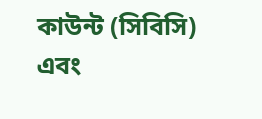কাউন্ট (সিবিসি) এবং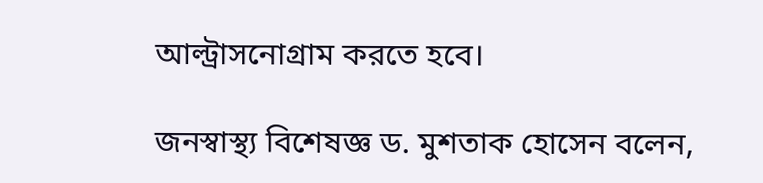আল্ট্রাসনোগ্রাম করতে হবে।

জনস্বাস্থ্য বিশেষজ্ঞ ড. মুশতাক হোসেন বলেন,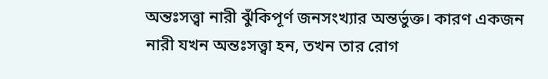অন্তঃসত্ত্বা নারী ঝুঁকিপূর্ণ জনসংখ্যার অন্তর্ভুক্ত। কারণ একজন নারী যখন অন্তঃসত্ত্বা হন, তখন তার রোগ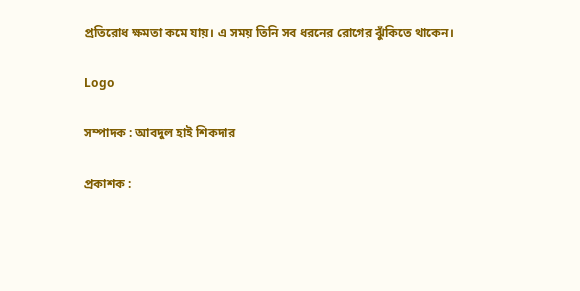প্রতিরোধ ক্ষমতা কমে যায়। এ সময় তিনি সব ধরনের রোগের ঝুঁকিতে থাকেন।

Logo

সম্পাদক : আবদুল হাই শিকদার

প্রকাশক :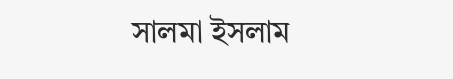সালমা ইসলাম